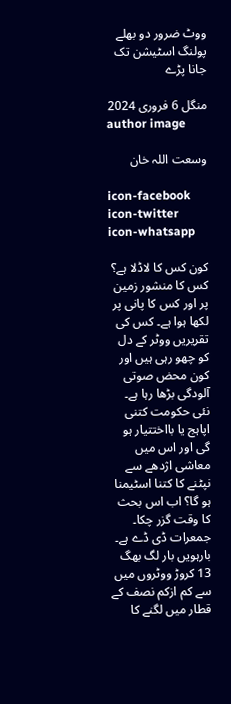ووٹ ضرور دو بھلے پولنگ اسٹیشن تک جانا پڑے

منگل 6 فروری 2024
author image

وسعت اللہ خان

icon-facebook icon-twitter icon-whatsapp

کون کس کا لاڈلا ہے؟ کس کا منشور زمین پر اور کس کا پانی پر لکھا ہوا ہے۔ کس کی تقریریں ووٹر کے دل کو چھو رہی ہیں اور کون محض صوتی آلودگی بڑھا رہا ہے۔ نئی حکومت کتنی اپاہج یا بااختتیار ہو گی اور اس میں معاشی اژدھے سے نپٹنے کا کتنا اسٹیمنا ہو گا؟ اب اس بحث کا وقت گزر چکا۔ جمعرات ڈی ڈے ہے۔ بارہویں بار لگ بھگ 13 کروڑ ووٹروں میں سے کم ازکم نصف کے قطار میں لگنے کا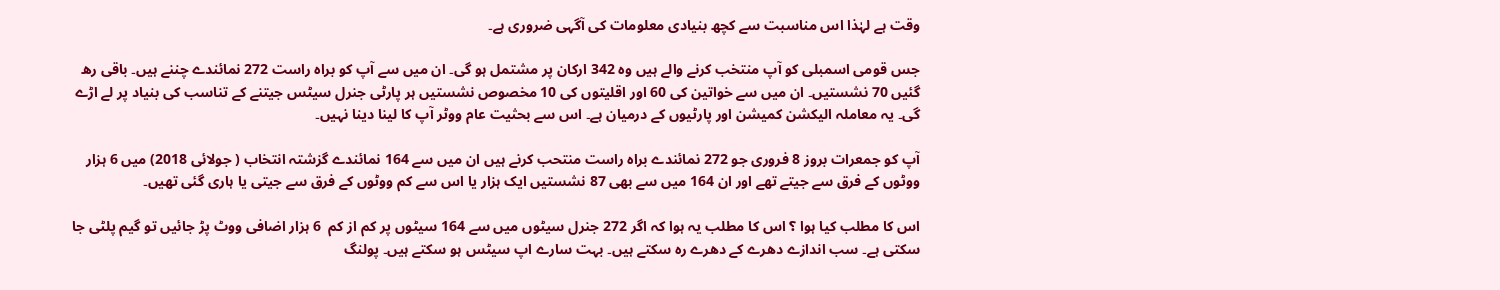وقت ہے لہٰذا اس مناسبت سے کچھ بنیادی معلومات کی آگہی ضروری ہے۔

جس قومی اسمبلی کو آپ منتخب کرنے والے ہیں وہ 342 ارکان پر مشتمل ہو گی۔ ان میں سے آپ کو براہ راست 272 نمائندے چننے ہیں۔ باقی رھ گئیں 70 نشستیں۔ ان میں سے خواتین کی 60 اور اقلیتوں کی 10 مخصوص نشستیں ہر پارٹی جنرل سیٹس جیتنے کے تناسب کی بنیاد پر لے اڑے گی۔ یہ معاملہ الیکشن کمیشن اور پارٹیوں کے درمیان ہے۔ اس سے بحثیت عام ووٹر آپ کا لینا دینا نہیں۔

آپ کو جمعرات بروز 8 فروری جو 272 نمائندے براہ راست منتحب کرنے ہیں ان میں سے 164 نمائندے گزشتہ انتخاب ( جولائی 2018) میں 6 ہزار ووٹوں کے فرق سے جیتے تھے اور ان 164 میں سے بھی 87 نشستیں ایک ہزار یا اس سے کم ووٹوں کے فرق سے جیتی یا ہاری گئی تھیں۔

اس کا مطلب کیا ہوا ؟ اس کا مطلب یہ ہوا کہ اگر 272 جنرل سیٹوں میں سے 164 سیٹوں پر کم از کم  6 ہزار اضافی ووٹ پڑ جائیں تو گیم پلٹی جا سکتی ہے۔ سب اندازے دھرے کے دھرے رہ سکتے ہیں۔ بہت سارے اپ سیٹس ہو سکتے ہیں۔ پولنگ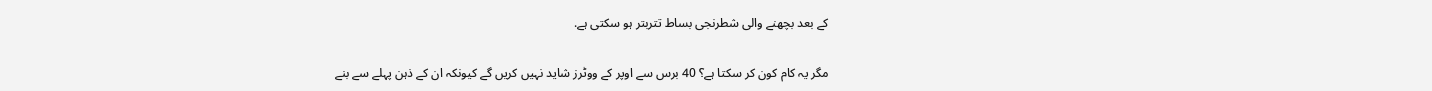کے بعد بچھنے والی شطرنجی بساط تتربتر ہو سکتی ہے.

مگر یہ کام کون کر سکتا ہے؟ 40 برس سے اوپر کے ووٹرز شاید نہیں کریں گے کیونکہ ان کے ذہن پہلے سے بنے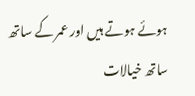ہوئے ہوتے ہیں اور عمر کے ساتھ ساتھ خیالات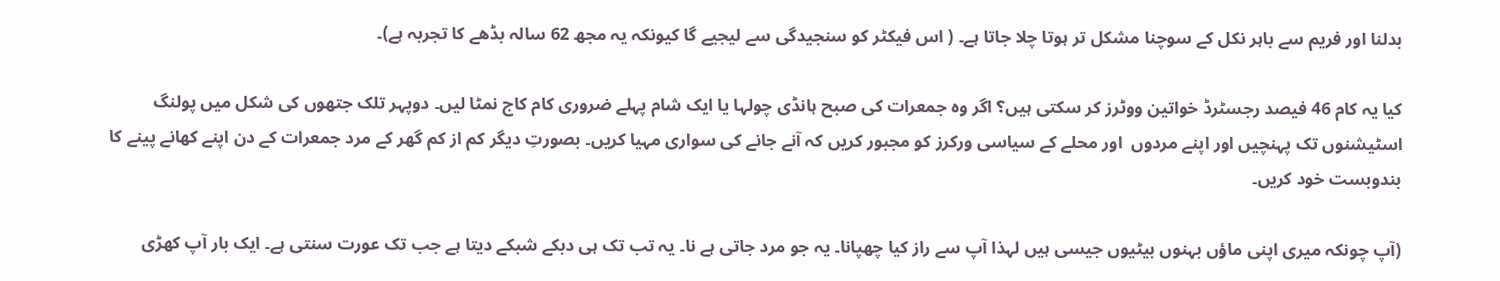بدلنا اور فریم سے باہر نکل کے سوچنا مشکل تر ہوتا چلا جاتا ہے۔ ( اس فیکٹر کو سنجیدگی سے لیجیے گا کیونکہ یہ مجھ 62 سالہ بڈھے کا تجربہ ہے)۔

کیا یہ کام 46 فیصد رجسٹرڈ خواتین ووٹرز کر سکتی ہیں؟ اگر وہ جمعرات کی صبح ہانڈی چولہا یا ایک شام پہلے ضروری کام کاج نمٹا لیں۔ دوپہر تلک جتھوں کی شکل میں پولنگ اسٹیشنوں تک پہنچیں اور اپنے مردوں  اور محلے کے سیاسی ورکرز کو مجبور کریں کہ آنے جانے کی سواری مہیا کریں۔ بصورتِ دیگر کم از کم گھر کے مرد جمعرات کے دن اپنے کھانے پینے کا بندوبست خود کریں۔

(آپ چونکہ میری اپنی ماؤں بہنوں بیٹیوں جیسی ہیں لہذا آپ سے راز کیا چھپانا۔ یہ جو مرد جاتی ہے نا۔ یہ تب تک ہی دبکے شبکے دیتا ہے جب تک عورت سنتی ہے۔ ایک بار آپ کھڑی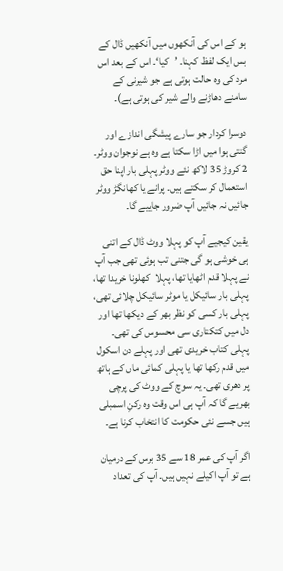ہو کے اس کی آنکھوں میں آنکھیں ڈال کے بس ایک لفظ کہنا۔ ’کیا‘۔ اس کے بعد اس مرد کی وہ حالت ہوتی ہے جو شیرنی کے سامنے دھاڑنے والے شیر کی ہوتی ہے)۔

دوسرا کردار جو سارے پیشگی اندازے اور گنتی ہوا میں اڑا سکتا ہے وہ ہے نوجوان ووٹر۔ 2 کروڑ 35 لاکھ نئے ووٹر پہلی بار اپنا حق استعمال کر سکتے ہیں۔ پرانے یا کھانگڑ ووٹر جائیں نہ جائیں آپ ضرور جاییے گا۔

یقین کیجیے آپ کو پہلا ووٹ ڈال کے اتنی ہی خوشی ہو گی جتنی تب ہوئی تھی جب آپ نے پہلا قدم اٹھایا تھا، پہلا  کھلونا خریدا تھا، پہلی بار سائیکل یا موٹر سائیکل چلائی تھی، پہلی بار کسی کو نظر بھر کے دیکھا تھا اور دل میں کتکتاری سی محسوس کی تھی۔ پہلی کتاب خریدی تھی اور پہلے دن اسکول میں قدم رکھا تھا یا پہلی کمائی ماں کے ہاتھ پر دھری تھی۔ یہ سوچ کے ووٹ کی پرچی بھریے گا کہ آپ ہی اس وقت وہ رکنِ اسمبلی ہیں جسے نئی حکومت کا انتخاب کرنا ہے۔

اگر آپ کی عمر 18 سے 35 برس کے درمیان ہے تو آپ اکیلے نہیں ہیں۔ آپ کی تعداد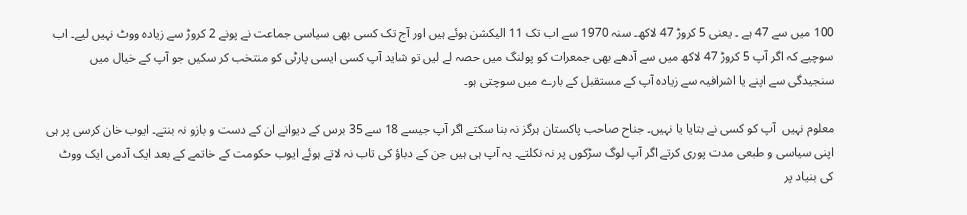100 میں سے 47 ہے ۔ یعنی 5 کروڑ 47 لاکھ۔ سنہ 1970 سے اب تک 11 الیکشن ہوئے ہیں اور آج تک کسی بھی سیاسی جماعت نے پونے 2 کروڑ سے زیادہ ووٹ نہیں لیے۔ اب سوچیے کہ اگر آپ 5 کروڑ 47 لاکھ میں سے آدھے بھی جمعرات کو پولنگ میں حصہ لے لیں تو شاید آپ کسی ایسی پارٹی کو منتخب کر سکیں جو آپ کے خیال میں سنجیدگی سے اپنے یا اشرافیہ سے زیادہ آپ کے مستقبل کے بارے میں سوچتی ہو۔

معلوم نہیں  آپ کو کسی نے بتایا یا نہیں۔ جناح صاحب پاکستان ہرگز نہ بنا سکتے اگر آپ جیسے 18 سے 35 برس کے دیوانے ان کے دست و بازو نہ بنتے۔ ایوب خان کرسی پر ہی اپنی سیاسی و طبعی مدت پوری کرتے اگر آپ لوگ سڑکوں پر نہ نکلتے۔ یہ آپ ہی ہیں جن کے دباؤ کی تاب نہ لاتے ہوئے ایوب حکومت کے خاتمے کے بعد ایک آدمی ایک ووٹ کی بنیاد پر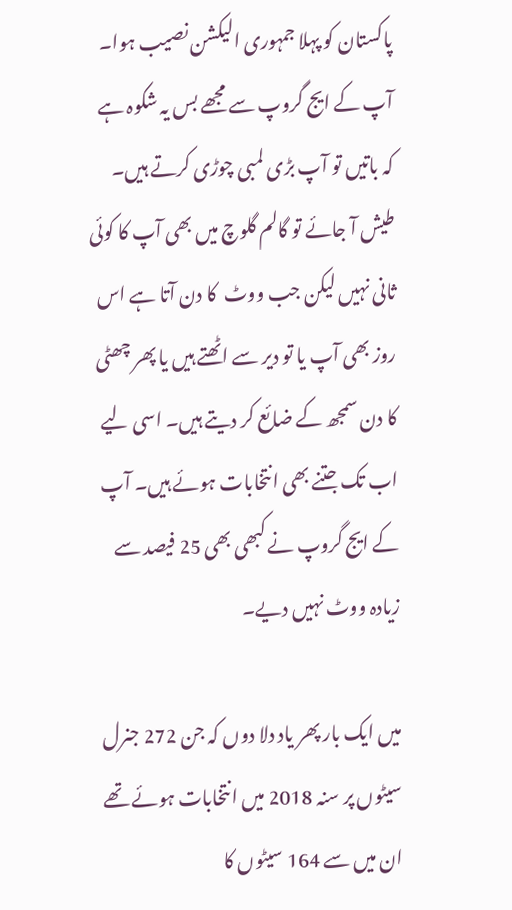پاکستان کو پہلا جمہوری الیکشن نصیب ہوا۔
آپ کے ایج گروپ سے مجھے بس یہ شکوہ ہے کہ باتیں تو آپ بڑی لمبی چوڑی کرتے ہیں۔ طیش آ جائے تو گالم گلوچ میں بھی آپ کا کوئی ثانی نہیں لیکن جب ووٹ  کا دن آتا ہے اس روز بھی آپ یا تو دیر سے اٹھتے ہیں یا پھر چھٹی کا دن سمجھ کے ضائع کر دیتے ہیں۔ اسی لیے اب تک جتنے بھی انتخابات ہوئے ہیں۔ آپ کے ایج گروپ نے کبھی بھی 25 فیصد سے زیادہ ووٹ نہیں دیے۔

میں ایک بار پھر یاد دلا دوں کہ جن 272 جنرل سیٹوں پر سنہ 2018 میں انتخابات ہوئے تھے ان میں سے 164 سیٹوں کا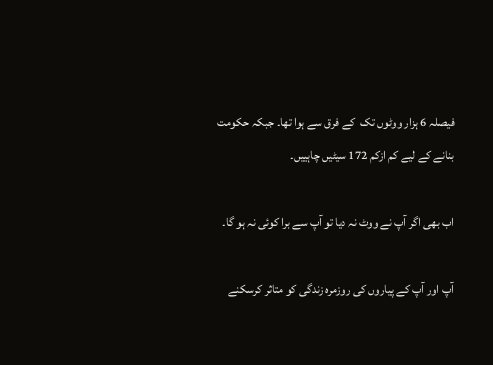فیصلہ 6 ہزار ووٹوں تک  کے فرق سے ہوا تھا۔ جبکہ حکومت بنانے کے لیے کم ازکم 172 سیٹیں چاہییں۔

اب بھی اگر آپ نے ووٹ نہ دیا تو آپ سے برا کوئی نہ ہو گا۔

آپ اور آپ کے پیاروں کی روزمرہ زندگی کو متاثر کرسکنے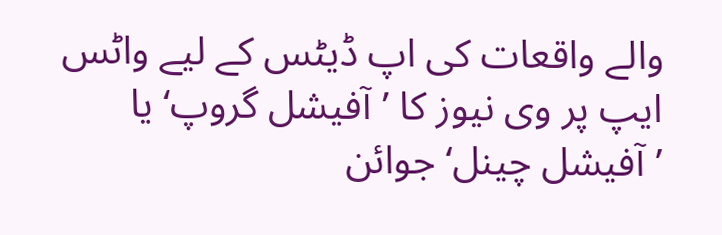والے واقعات کی اپ ڈیٹس کے لیے واٹس ایپ پر وی نیوز کا ’آفیشل گروپ‘ یا ’آفیشل چینل‘ جوائن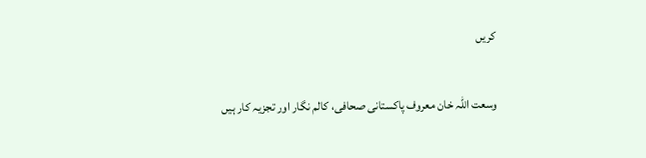کریں

وسعت اللہ خان معروف پاکستانی صحافی، کالم نگار اور تجزیہ کار ہیں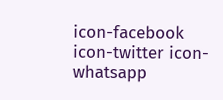icon-facebook icon-twitter icon-whatsapp